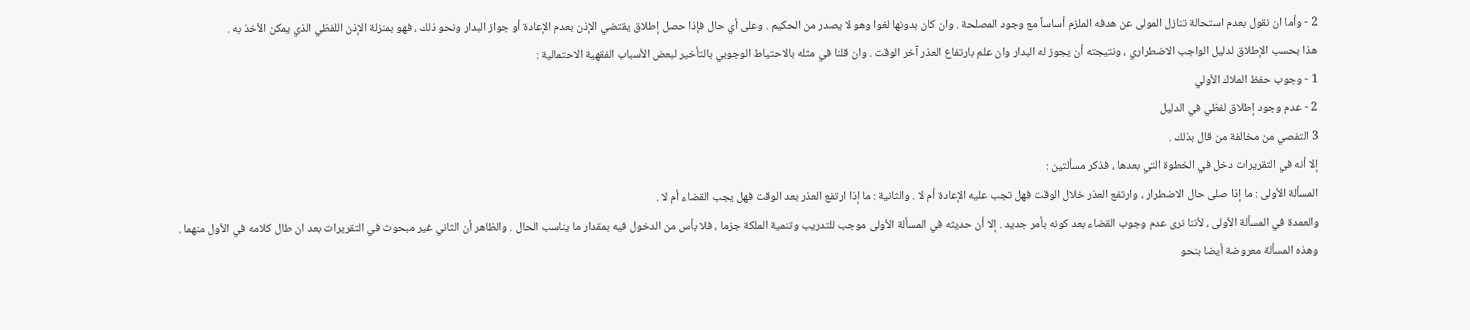2 - وأما ان نقول بعدم استحالة تنازل المولى عن هدفه الملزم أساساً مع وجود المصلحة . وان كان بدونها لغوا وهو لا يصدر من الحكيم . وعلى أي حال فإذا حصل إطلاق يقتضي الإذن بعدم الإعادة أو جواز البدار ونحو ذلك ، فهو بمنزلة الإذن اللفظي الذي يمكن الأخذ به .
هذا بحسب الإطلاق لدليل الواجب الاضطراري ، ونتيجته أن يجوز له البدار وان علم بارتفاع العذر آخر الوقت . وان قلنا في مثله بالاحتياط الوجوبي بالتأخير لبعض الأسباب الفقهية الاحتمالية :
1 - وجوب حفظ الملاك الأولي
2 - عدم وجود إطلاق لفظي في الدليل
3 التفصي من مخالفة من قال بذلك .
إلا أنه في التقريرات دخل في الخطوة التي بعدها ، فذكر مسألتين :
المسألة الأولى : ما إذا صلى حال الاضطرار ، وارتفع العذر خلال الوقت فهل تجب عليه الإعادة أم لا . والثانية : ما إذا ارتفع العذر بعد الوقت فهل يجب القضاء أم لا .
والعمدة في المسألة الأولى ، لأننا نرى عدم وجوب القضاء بعد كونه بأمر جديد . إلا أن حديثه في المسألة الأولى موجب للتدريب وتنمية الملكة جزما ، فلا بأس من الدخول فيه بمقدار ما يناسب الحال . والظاهر أن الثاني غير مبحوث في التقريرات بعد ان طال كلامه في الأول منهما .
وهذه المسألة معروضة أيضا بنحو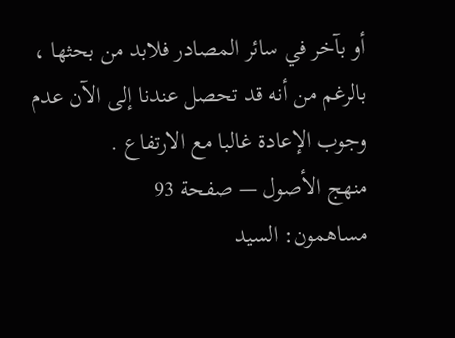أو بآخر في سائر المصادر فلابد من بحثها ، بالرغم من أنه قد تحصل عندنا إلى الآن عدم وجوب الإعادة غالبا مع الارتفاع .
منهج الأصول — صفحة 93
مساهمون: السيد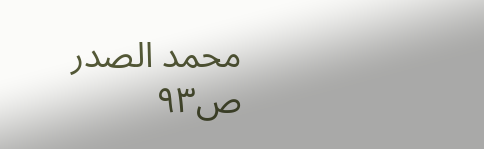محمد الصدر
ص٩٣